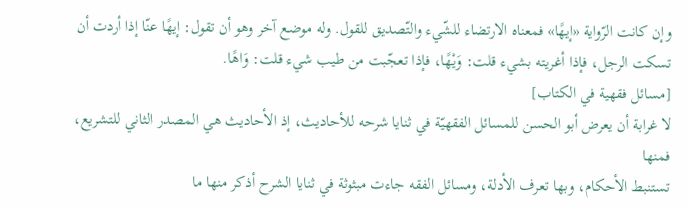وإن كانت الرّواية «إيهًا» فمعناه الارتضاء للشّيء والتّصديق للقول. وله موضع آخر وهو أن تقول: إيهًا عنّا إذا أردت أن تسكت الرجل، فإذا أغريته بشيء قلت: وَيْهًا، فإذا تعجّبت من طيب شيء قلت: وَاهًا.
[مسائل فقهية في الكتاب]
لا غرابة أن يعرض أبو الحسن للمسائل الفقهيّة في ثنايا شرحه للأحاديث، إذ الأحاديث هي المصدر الثاني للتشريع، فمنها
تستنبط الأحكام، وبها تعرف الأدلة، ومسائل الفقه جاءت مبثوثة في ثنايا الشرح أذكر منها ما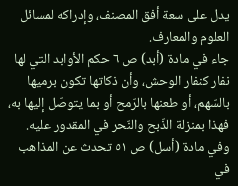يدل على سعة أفق المصنف، وإدراكه لمسائل العلوم والمعارف.
جاء في مادة (أبد) ص ٦ حكم الأوابد التي لها نفار كنفار الوحش، وأن ذكاتها تكون برميها بالسّهم، أو طعنها بالرّمح أو بما يتوصّل إليها به، فهذا بمنزلة الذّبح والنّحر في المقدور عليه.
وفي مادة (أسل) ص ٥١ تحدث عن المذاهب في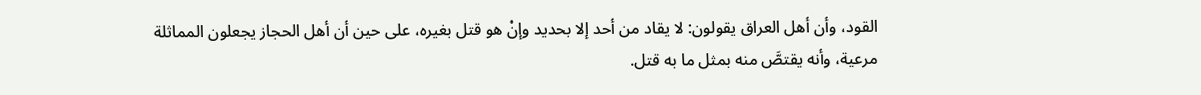القود، وأن أهل العراق يقولون: لا يقاد من أحد إلا بحديد وإنْ هو قتل بغيره، على حين أن أهل الحجاز يجعلون المماثلة مرعية، وأنه يقتصَّ منه بمثل ما به قتل.